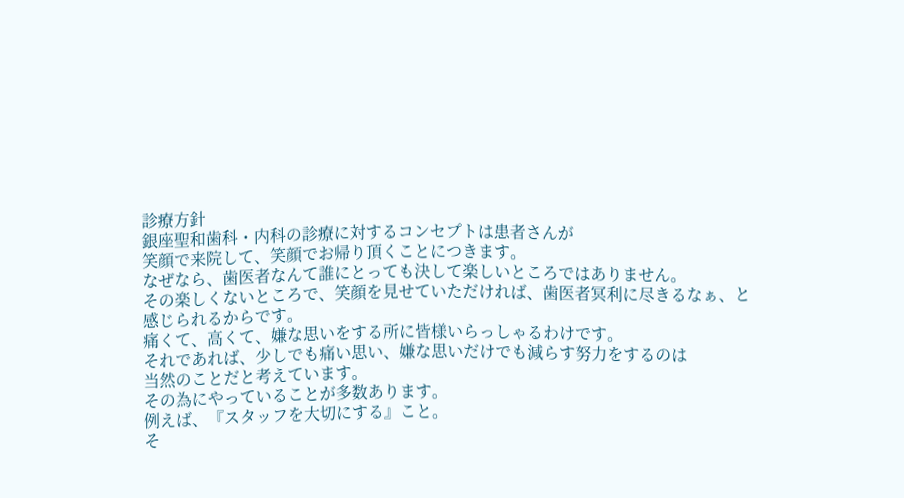診療方針
銀座聖和歯科・内科の診療に対するコンセプトは患者さんが
笑顔で来院して、笑顔でお帰り頂くことにつきます。
なぜなら、歯医者なんて誰にとっても決して楽しいところではありません。
その楽しくないところで、笑顔を見せていただければ、歯医者冥利に尽きるなぁ、と感じられるからです。
痛くて、高くて、嫌な思いをする所に皆様いらっしゃるわけです。
それであれば、少しでも痛い思い、嫌な思いだけでも減らす努力をするのは
当然のことだと考えています。
その為にやっていることが多数あります。
例えば、『スタッフを大切にする』こと。
そ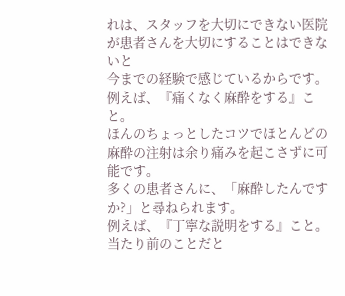れは、スタッフを大切にできない医院が患者さんを大切にすることはできないと
今までの経験で感じているからです。
例えば、『痛くなく麻酔をする』こと。
ほんのちょっとしたコツでほとんどの麻酔の注射は余り痛みを起こさずに可能です。
多くの患者さんに、「麻酔したんですか?」と尋ねられます。
例えば、『丁寧な説明をする』こと。
当たり前のことだと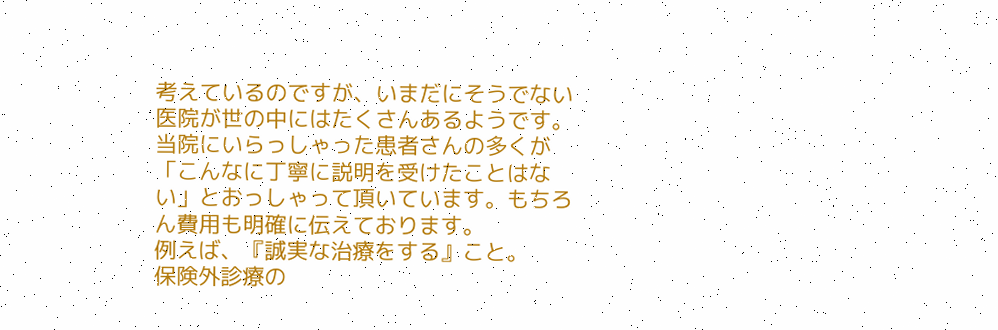考えているのですが、いまだにそうでない医院が世の中にはたくさんあるようです。
当院にいらっしゃった患者さんの多くが「こんなに丁寧に説明を受けたことはない」とおっしゃって頂いています。もちろん費用も明確に伝えております。
例えば、『誠実な治療をする』こと。
保険外診療の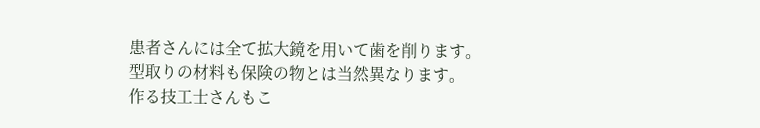患者さんには全て拡大鏡を用いて歯を削ります。
型取りの材料も保険の物とは当然異なります。
作る技工士さんもこ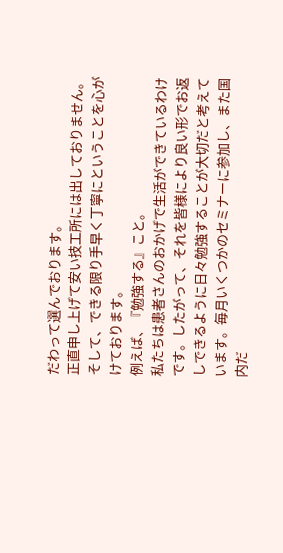だわって選んでおります。
正直申し上げて安い技工所には出しておりません。
そして、できる限り手早く丁寧にということを心がけております。
例えば、『勉強する』こと。
私たちは患者さんのおかげで生活ができているわけです。したがって、それを皆様により良い形でお返しできるように日々勉強することが大切だと考えています。毎月いくつかのセミナーに参加し、また国内だ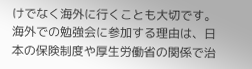けでなく海外に行くことも大切です。
海外での勉強会に参加する理由は、日本の保険制度や厚生労働省の関係で治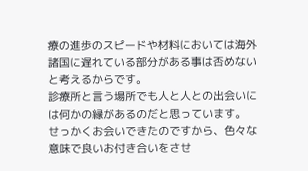療の進歩のスピードや材料においては海外諸国に遅れている部分がある事は否めないと考えるからです。
診療所と言う場所でも人と人との出会いには何かの縁があるのだと思っています。
せっかくお会いできたのですから、色々な意味で良いお付き合いをさせ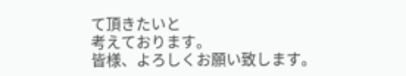て頂きたいと
考えております。
皆様、よろしくお願い致します。